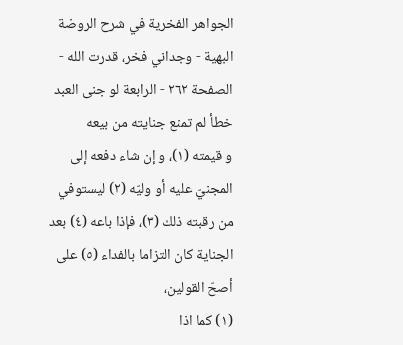الجواهر الفخرية في شرح الروضة البهية - وجداني فخر، قدرت الله - الصفحة ٢٦٢ - الرابعة لو جنى العبد خطأ لم تمنع جنايته من بيعه
و قيمته (١)، و إن شاء دفعه إلى المجنيّ عليه أو وليّه (٢) ليستوفي من رقبته ذلك (٣)، فإذا باعه (٤) بعد الجناية كان التزاما بالفداء (٥) على أصحّ القولين،
(١) كما اذا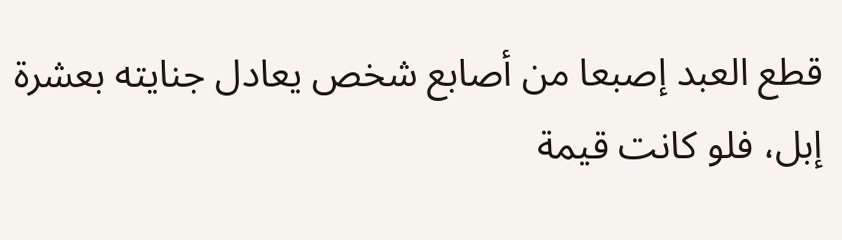قطع العبد إصبعا من أصابع شخص يعادل جنايته بعشرة إبل، فلو كانت قيمة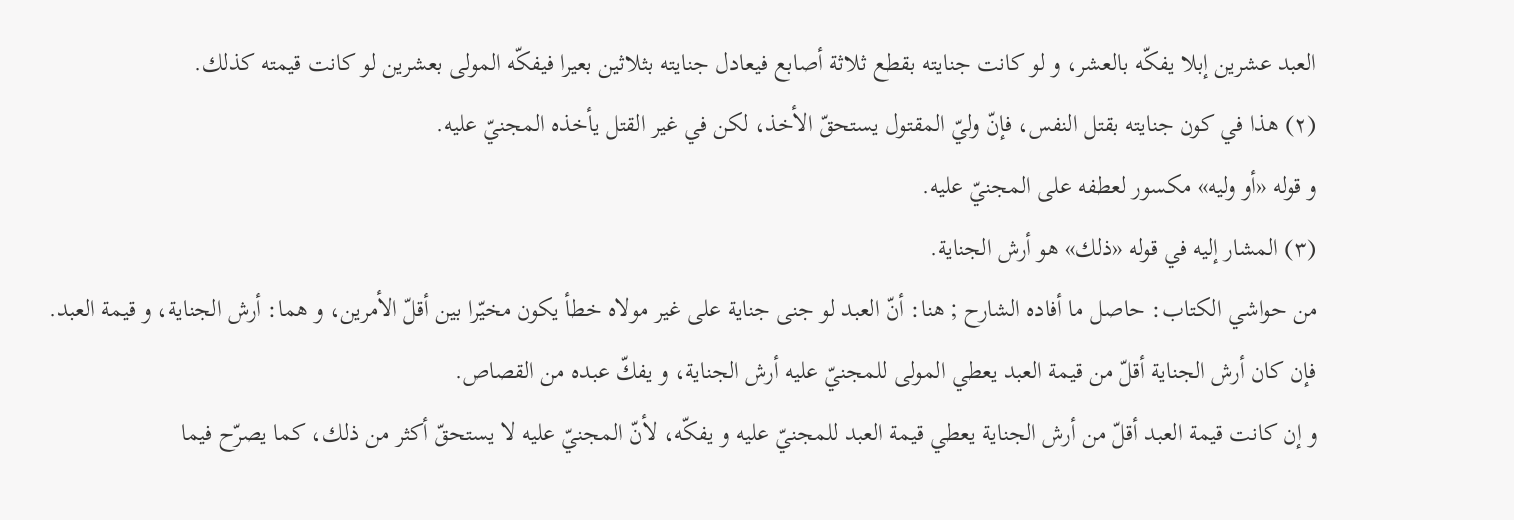العبد عشرين إبلا يفكّه بالعشر، و لو كانت جنايته بقطع ثلاثة أصابع فيعادل جنايته بثلاثين بعيرا فيفكّه المولى بعشرين لو كانت قيمته كذلك.
(٢) هذا في كون جنايته بقتل النفس، فإنّ وليّ المقتول يستحقّ الأخذ، لكن في غير القتل يأخذه المجنيّ عليه.
و قوله «أو وليه» مكسور لعطفه على المجنيّ عليه.
(٣) المشار إليه في قوله «ذلك» هو أرش الجناية.
من حواشي الكتاب: حاصل ما أفاده الشارح ; هنا: أنّ العبد لو جنى جناية على غير مولاه خطأ يكون مخيّرا بين أقلّ الأمرين، و هما: أرش الجناية، و قيمة العبد.
فإن كان أرش الجناية أقلّ من قيمة العبد يعطي المولى للمجنيّ عليه أرش الجناية، و يفكّ عبده من القصاص.
و إن كانت قيمة العبد أقلّ من أرش الجناية يعطي قيمة العبد للمجنيّ عليه و يفكّه، لأنّ المجنيّ عليه لا يستحقّ أكثر من ذلك، كما يصرّح فيما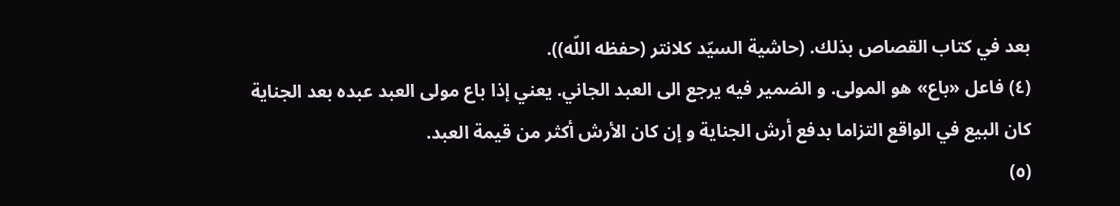بعد في كتاب القصاص بذلك. (حاشية السيّد كلانتر (حفظه اللّه)).
(٤) فاعل «باع» هو المولى. و الضمير فيه يرجع الى العبد الجاني. يعني إذا باع مولى العبد عبده بعد الجناية كان البيع في الواقع التزاما بدفع أرش الجناية و إن كان الأرش أكثر من قيمة العبد.
(٥)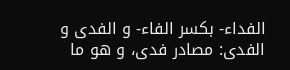الفداء- بكسر الفاء- و الفدى و الفدى: مصادر فدى، و هو ما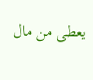يعطى من مال